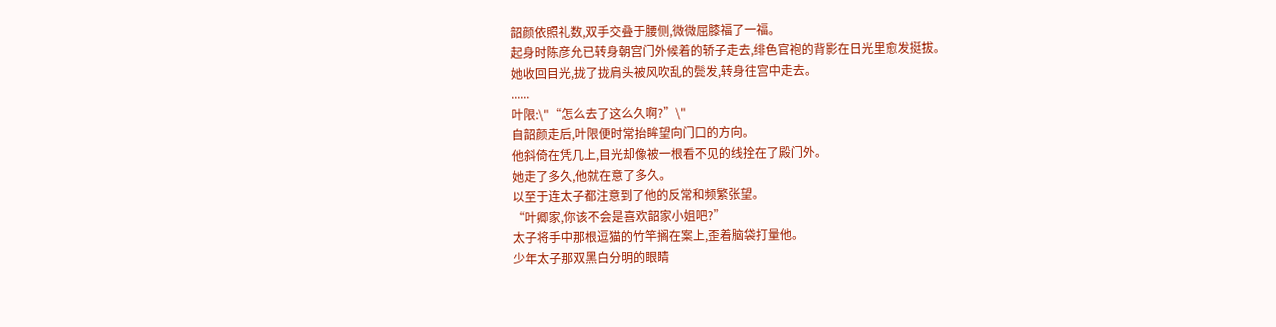韶颜依照礼数,双手交叠于腰侧,微微屈膝福了一福。
起身时陈彦允已转身朝宫门外候着的轿子走去,绯色官袍的背影在日光里愈发挺拔。
她收回目光,拢了拢肩头被风吹乱的鬓发,转身往宫中走去。
......
叶限:\"“怎么去了这么久啊?”\"
自韶颜走后,叶限便时常抬眸望向门口的方向。
他斜倚在凭几上,目光却像被一根看不见的线拴在了殿门外。
她走了多久,他就在意了多久。
以至于连太子都注意到了他的反常和频繁张望。
“叶卿家,你该不会是喜欢韶家小姐吧?”
太子将手中那根逗猫的竹竿搁在案上,歪着脑袋打量他。
少年太子那双黑白分明的眼睛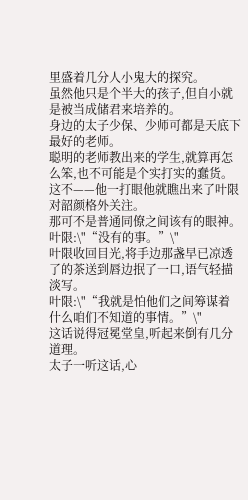里盛着几分人小鬼大的探究。
虽然他只是个半大的孩子,但自小就是被当成储君来培养的。
身边的太子少保、少师可都是天底下最好的老师。
聪明的老师教出来的学生,就算再怎么笨,也不可能是个实打实的蠢货。
这不——他一打眼他就瞧出来了叶限对韶颜格外关注。
那可不是普通同僚之间该有的眼神。
叶限:\"“没有的事。”\"
叶限收回目光,将手边那盏早已凉透了的茶送到唇边抿了一口,语气轻描淡写。
叶限:\"“我就是怕他们之间筹谋着什么咱们不知道的事情。”\"
这话说得冠冕堂皇,听起来倒有几分道理。
太子一听这话,心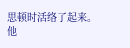思顿时活络了起来。
他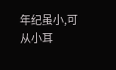年纪虽小,可从小耳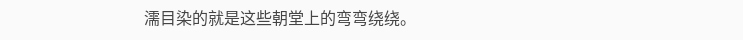濡目染的就是这些朝堂上的弯弯绕绕。